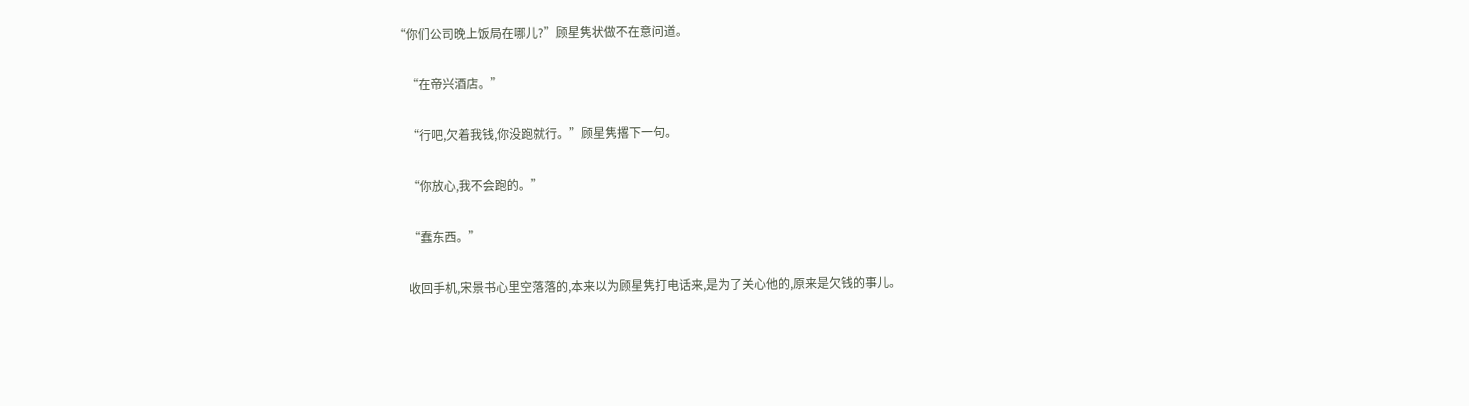“你们公司晚上饭局在哪儿?”顾星隽状做不在意问道。

    “在帝兴酒店。”

    “行吧,欠着我钱,你没跑就行。”顾星隽撂下一句。

    “你放心,我不会跑的。”

    “蠢东西。”

    收回手机,宋景书心里空落落的,本来以为顾星隽打电话来,是为了关心他的,原来是欠钱的事儿。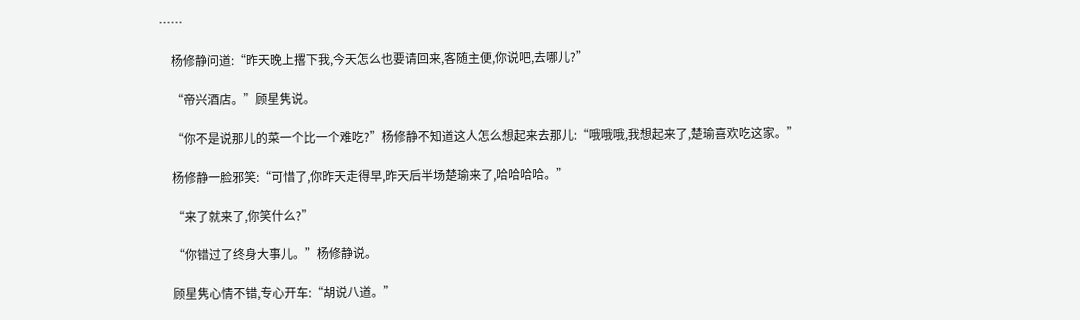……

    杨修静问道:“昨天晚上撂下我,今天怎么也要请回来,客随主便,你说吧,去哪儿?”

    “帝兴酒店。”顾星隽说。

    “你不是说那儿的菜一个比一个难吃?”杨修静不知道这人怎么想起来去那儿:“哦哦哦,我想起来了,楚瑜喜欢吃这家。”

    杨修静一脸邪笑:“可惜了,你昨天走得早,昨天后半场楚瑜来了,哈哈哈哈。”

    “来了就来了,你笑什么?”

    “你错过了终身大事儿。”杨修静说。

    顾星隽心情不错,专心开车:“胡说八道。”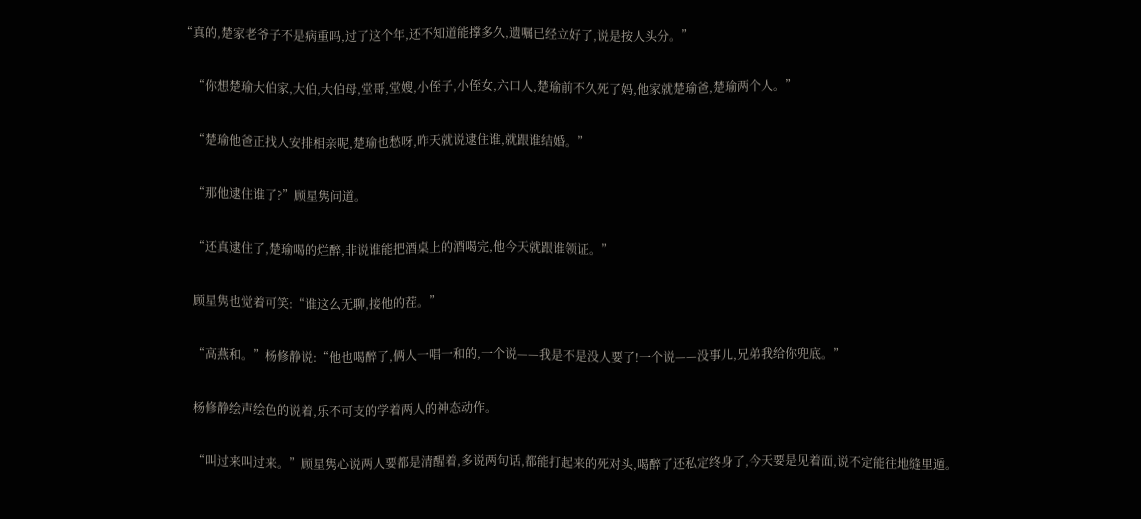“真的,楚家老爷子不是病重吗,过了这个年,还不知道能撑多久,遗嘱已经立好了,说是按人头分。”

    “你想楚瑜大伯家,大伯,大伯母,堂哥,堂嫂,小侄子,小侄女,六口人,楚瑜前不久死了妈,他家就楚瑜爸,楚瑜两个人。”

    “楚瑜他爸正找人安排相亲呢,楚瑜也愁呀,昨天就说逮住谁,就跟谁结婚。”

    “那他逮住谁了?”顾星隽问道。

    “还真逮住了,楚瑜喝的烂醉,非说谁能把酒桌上的酒喝完,他今天就跟谁领证。”

    顾星隽也觉着可笑:“谁这么无聊,接他的茬。”

    “高燕和。”杨修静说:“他也喝醉了,俩人一唱一和的,一个说——我是不是没人要了!一个说——没事儿,兄弟我给你兜底。”

    杨修静绘声绘色的说着,乐不可支的学着两人的神态动作。

    “叫过来叫过来。”顾星隽心说两人要都是清醒着,多说两句话,都能打起来的死对头,喝醉了还私定终身了,今天要是见着面,说不定能往地缝里遁。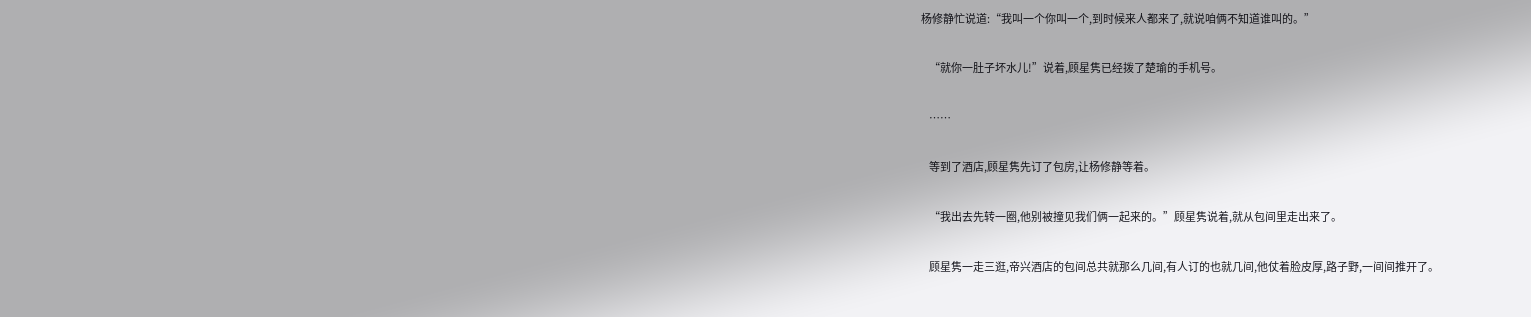杨修静忙说道:“我叫一个你叫一个,到时候来人都来了,就说咱俩不知道谁叫的。”

    “就你一肚子坏水儿!”说着,顾星隽已经拨了楚瑜的手机号。

    ……

    等到了酒店,顾星隽先订了包房,让杨修静等着。

    “我出去先转一圈,他别被撞见我们俩一起来的。”顾星隽说着,就从包间里走出来了。

    顾星隽一走三逛,帝兴酒店的包间总共就那么几间,有人订的也就几间,他仗着脸皮厚,路子野,一间间推开了。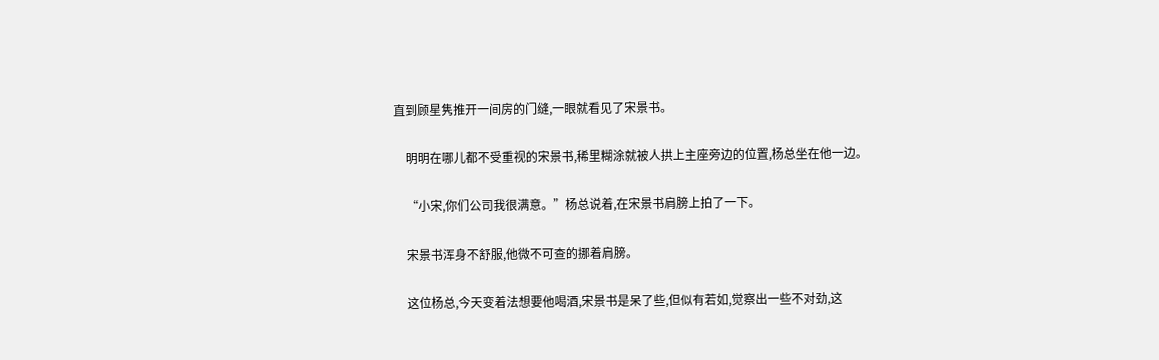直到顾星隽推开一间房的门缝,一眼就看见了宋景书。

    明明在哪儿都不受重视的宋景书,稀里糊涂就被人拱上主座旁边的位置,杨总坐在他一边。

    “小宋,你们公司我很满意。”杨总说着,在宋景书肩膀上拍了一下。

    宋景书浑身不舒服,他微不可查的挪着肩膀。

    这位杨总,今天变着法想要他喝酒,宋景书是呆了些,但似有若如,觉察出一些不对劲,这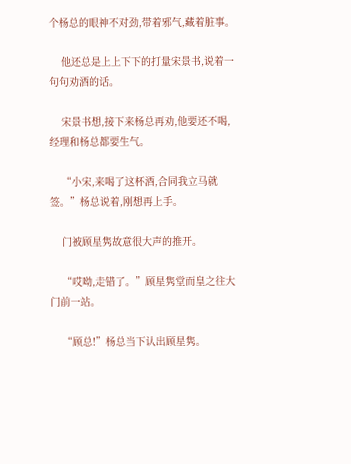个杨总的眼神不对劲,带着邪气,藏着脏事。

    他还总是上上下下的打量宋景书,说着一句句劝酒的话。

    宋景书想,接下来杨总再劝,他要还不喝,经理和杨总都要生气。

    “小宋,来喝了这杯酒,合同我立马就签。”杨总说着,刚想再上手。

    门被顾星隽故意很大声的推开。

    “哎呦,走错了。”顾星隽堂而皇之往大门前一站。

    “顾总!”杨总当下认出顾星隽。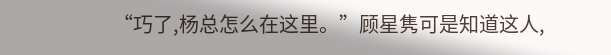“巧了,杨总怎么在这里。”顾星隽可是知道这人,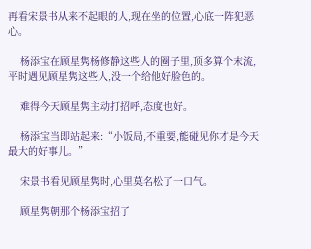再看宋景书从来不起眼的人,现在坐的位置,心底一阵犯恶心。

    杨添宝在顾星隽杨修静这些人的圈子里,顶多算个末流,平时遇见顾星隽这些人,没一个给他好脸色的。

    难得今天顾星隽主动打招呼,态度也好。

    杨添宝当即站起来:“小饭局,不重要,能碰见你才是今天最大的好事儿。”

    宋景书看见顾星隽时,心里莫名松了一口气。

    顾星隽朝那个杨添宝招了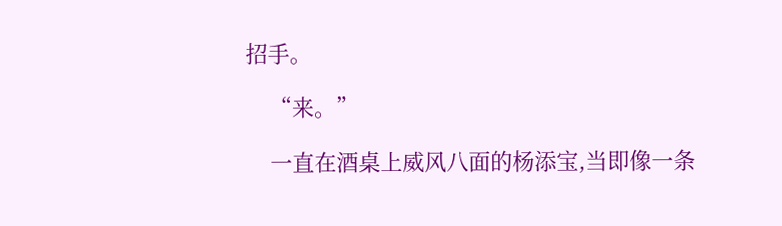招手。

    “来。”

    一直在酒桌上威风八面的杨添宝,当即像一条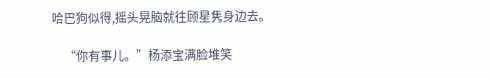哈巴狗似得,摇头晃脑就往顾星隽身边去。

    “你有事儿。”杨添宝满脸堆笑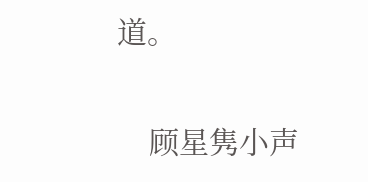道。

    顾星隽小声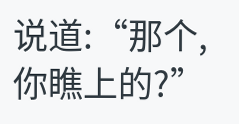说道:“那个,你瞧上的?”